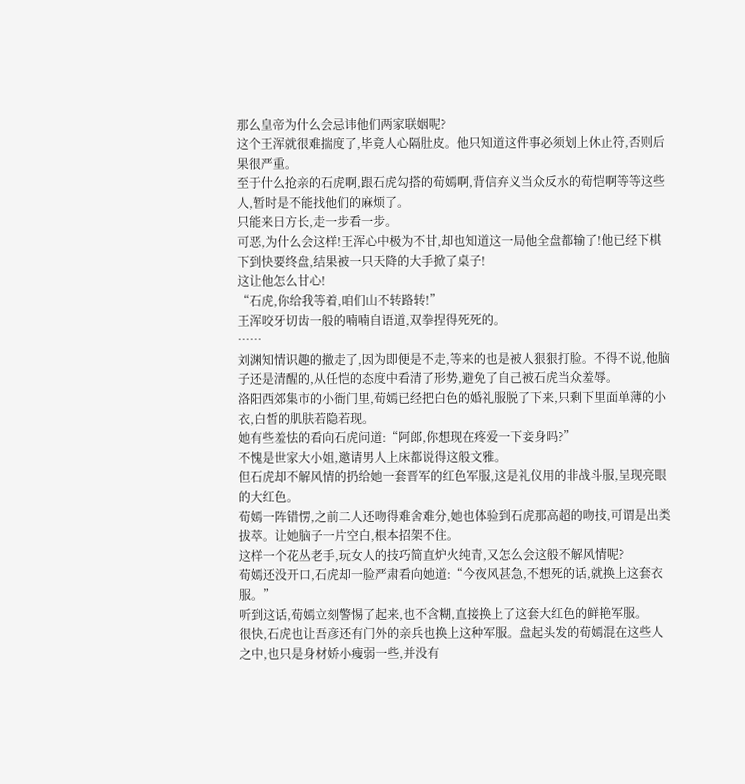那么皇帝为什么会忌讳他们两家联姻呢?
这个王浑就很难揣度了,毕竟人心隔肚皮。他只知道这件事必须划上休止符,否则后果很严重。
至于什么抢亲的石虎啊,跟石虎勾搭的荀嫣啊,背信弃义当众反水的荀恺啊等等这些人,暂时是不能找他们的麻烦了。
只能来日方长,走一步看一步。
可恶,为什么会这样!王浑心中极为不甘,却也知道这一局他全盘都输了!他已经下棋下到快要终盘,结果被一只天降的大手掀了桌子!
这让他怎么甘心!
“石虎,你给我等着,咱们山不转路转!”
王浑咬牙切齿一般的喃喃自语道,双拳捏得死死的。
……
刘渊知情识趣的撤走了,因为即便是不走,等来的也是被人狠狠打脸。不得不说,他脑子还是清醒的,从任恺的态度中看清了形势,避免了自己被石虎当众羞辱。
洛阳西郊集市的小衙门里,荀嫣已经把白色的婚礼服脱了下来,只剩下里面单薄的小衣,白皙的肌肤若隐若现。
她有些羞怯的看向石虎问道:“阿郎,你想现在疼爱一下妾身吗?”
不愧是世家大小姐,邀请男人上床都说得这般文雅。
但石虎却不解风情的扔给她一套晋军的红色军服,这是礼仪用的非战斗服,呈现亮眼的大红色。
荀嫣一阵错愣,之前二人还吻得难舍难分,她也体验到石虎那高超的吻技,可谓是出类拔萃。让她脑子一片空白,根本招架不住。
这样一个花丛老手,玩女人的技巧简直炉火纯青,又怎么会这般不解风情呢?
荀嫣还没开口,石虎却一脸严肃看向她道:“今夜风甚急,不想死的话,就换上这套衣服。”
听到这话,荀嫣立刻警惕了起来,也不含糊,直接换上了这套大红色的鲜艳军服。
很快,石虎也让吾彦还有门外的亲兵也换上这种军服。盘起头发的荀嫣混在这些人之中,也只是身材娇小瘦弱一些,并没有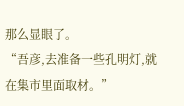那么显眼了。
“吾彦,去准备一些孔明灯,就在集市里面取材。”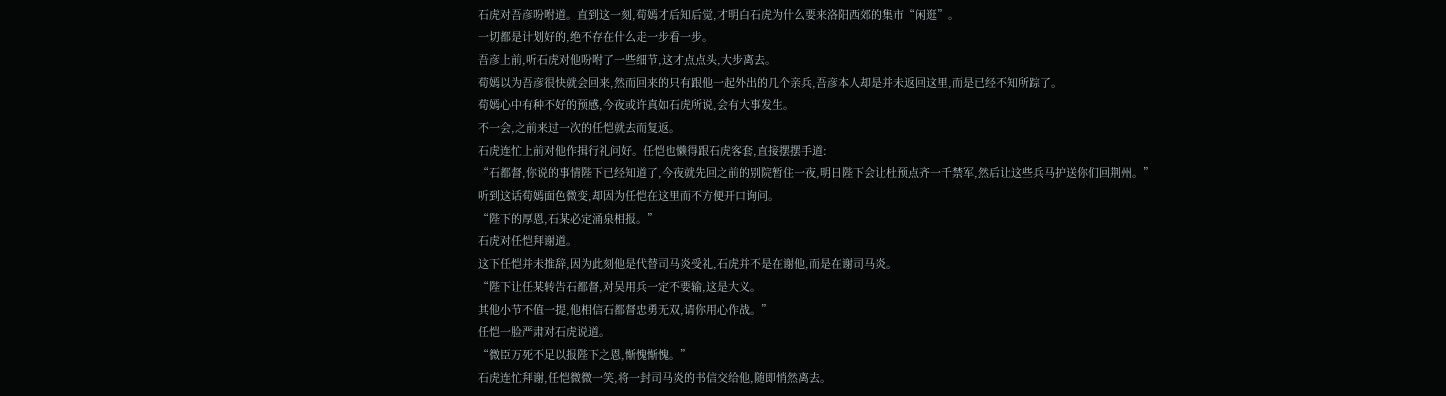石虎对吾彦吩咐道。直到这一刻,荀嫣才后知后觉,才明白石虎为什么要来洛阳西郊的集市“闲逛”。
一切都是计划好的,绝不存在什么走一步看一步。
吾彦上前,听石虎对他吩咐了一些细节,这才点点头,大步离去。
荀嫣以为吾彦很快就会回来,然而回来的只有跟他一起外出的几个亲兵,吾彦本人却是并未返回这里,而是已经不知所踪了。
荀嫣心中有种不好的预感,今夜或许真如石虎所说,会有大事发生。
不一会,之前来过一次的任恺就去而复返。
石虎连忙上前对他作揖行礼问好。任恺也懒得跟石虎客套,直接摆摆手道:
“石都督,你说的事情陛下已经知道了,今夜就先回之前的别院暂住一夜,明日陛下会让杜预点齐一千禁军,然后让这些兵马护送你们回荆州。”
听到这话荀嫣面色微变,却因为任恺在这里而不方便开口询问。
“陛下的厚恩,石某必定涌泉相报。”
石虎对任恺拜谢道。
这下任恺并未推辞,因为此刻他是代替司马炎受礼,石虎并不是在谢他,而是在谢司马炎。
“陛下让任某转告石都督,对吴用兵一定不要输,这是大义。
其他小节不值一提,他相信石都督忠勇无双,请你用心作战。”
任恺一脸严肃对石虎说道。
“微臣万死不足以报陛下之恩,惭愧惭愧。”
石虎连忙拜谢,任恺微微一笑,将一封司马炎的书信交给他,随即悄然离去。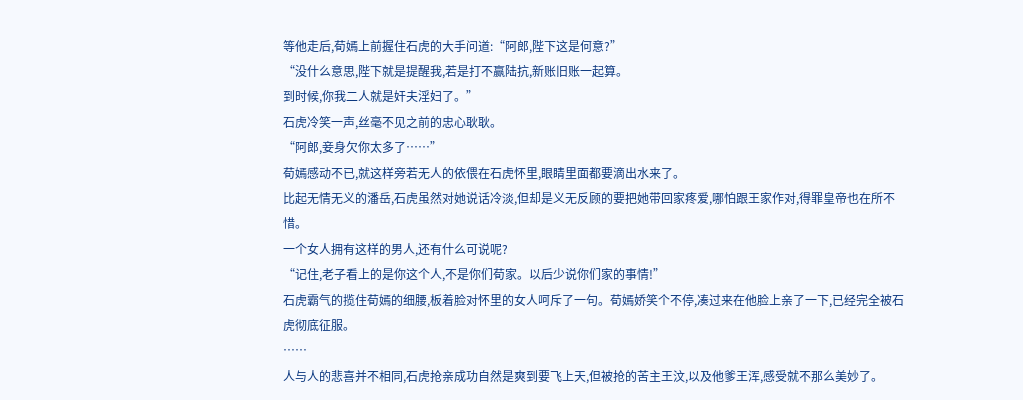等他走后,荀嫣上前握住石虎的大手问道:“阿郎,陛下这是何意?”
“没什么意思,陛下就是提醒我,若是打不赢陆抗,新账旧账一起算。
到时候,你我二人就是奸夫淫妇了。”
石虎冷笑一声,丝毫不见之前的忠心耿耿。
“阿郎,妾身欠你太多了……”
荀嫣感动不已,就这样旁若无人的依偎在石虎怀里,眼睛里面都要滴出水来了。
比起无情无义的潘岳,石虎虽然对她说话冷淡,但却是义无反顾的要把她带回家疼爱,哪怕跟王家作对,得罪皇帝也在所不惜。
一个女人拥有这样的男人,还有什么可说呢?
“记住,老子看上的是你这个人,不是你们荀家。以后少说你们家的事情!”
石虎霸气的揽住荀嫣的细腰,板着脸对怀里的女人呵斥了一句。荀嫣娇笑个不停,凑过来在他脸上亲了一下,已经完全被石虎彻底征服。
……
人与人的悲喜并不相同,石虎抢亲成功自然是爽到要飞上天,但被抢的苦主王汶,以及他爹王浑,感受就不那么美妙了。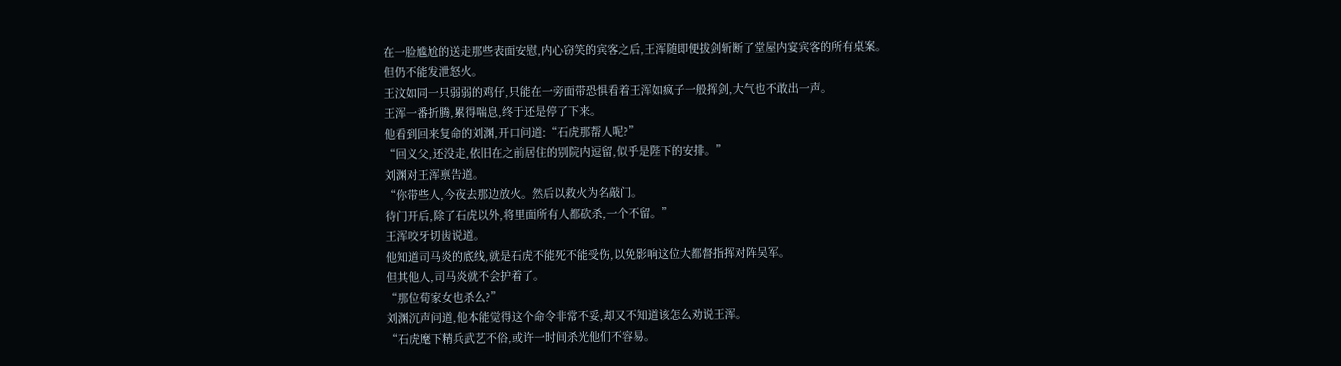在一脸尴尬的送走那些表面安慰,内心窃笑的宾客之后,王浑随即便拔剑斩断了堂屋内宴宾客的所有桌案。
但仍不能发泄怒火。
王汶如同一只弱弱的鸡仔,只能在一旁面带恐惧看着王浑如疯子一般挥剑,大气也不敢出一声。
王浑一番折腾,累得喘息,终于还是停了下来。
他看到回来复命的刘渊,开口问道:“石虎那帮人呢?”
“回义父,还没走,依旧在之前居住的别院内逗留,似乎是陛下的安排。”
刘渊对王浑禀告道。
“你带些人,今夜去那边放火。然后以救火为名敲门。
待门开后,除了石虎以外,将里面所有人都砍杀,一个不留。”
王浑咬牙切齿说道。
他知道司马炎的底线,就是石虎不能死不能受伤,以免影响这位大都督指挥对阵吴军。
但其他人,司马炎就不会护着了。
“那位荀家女也杀么?”
刘渊沉声问道,他本能觉得这个命令非常不妥,却又不知道该怎么劝说王浑。
“石虎麾下精兵武艺不俗,或许一时间杀光他们不容易。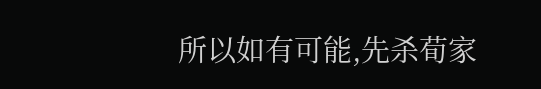所以如有可能,先杀荀家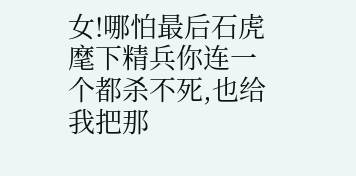女!哪怕最后石虎麾下精兵你连一个都杀不死,也给我把那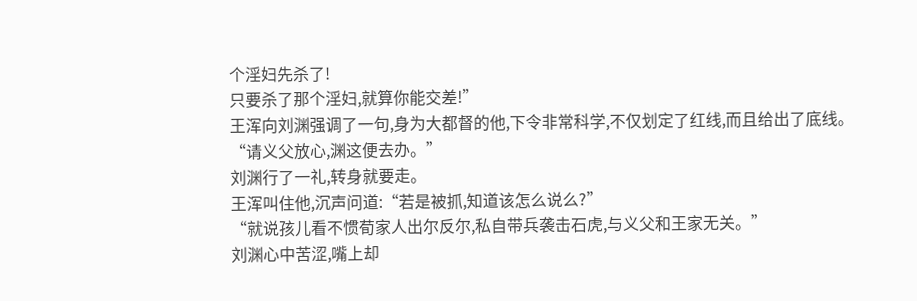个淫妇先杀了!
只要杀了那个淫妇,就算你能交差!”
王浑向刘渊强调了一句,身为大都督的他,下令非常科学,不仅划定了红线,而且给出了底线。
“请义父放心,渊这便去办。”
刘渊行了一礼,转身就要走。
王浑叫住他,沉声问道:“若是被抓,知道该怎么说么?”
“就说孩儿看不惯荀家人出尔反尔,私自带兵袭击石虎,与义父和王家无关。”
刘渊心中苦涩,嘴上却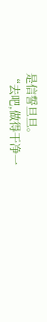是信誓旦旦。
“去吧,做得干净一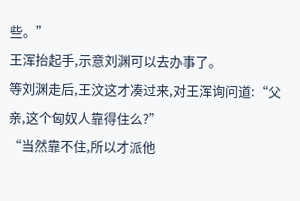些。”
王浑抬起手,示意刘渊可以去办事了。
等刘渊走后,王汶这才凑过来,对王浑询问道:“父亲,这个匈奴人靠得住么?”
“当然靠不住,所以才派他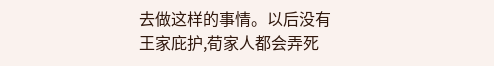去做这样的事情。以后没有王家庇护,荀家人都会弄死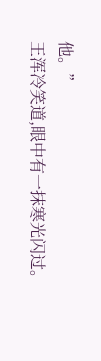他。”
王浑冷笑道,眼中有一抹寒光闪过。